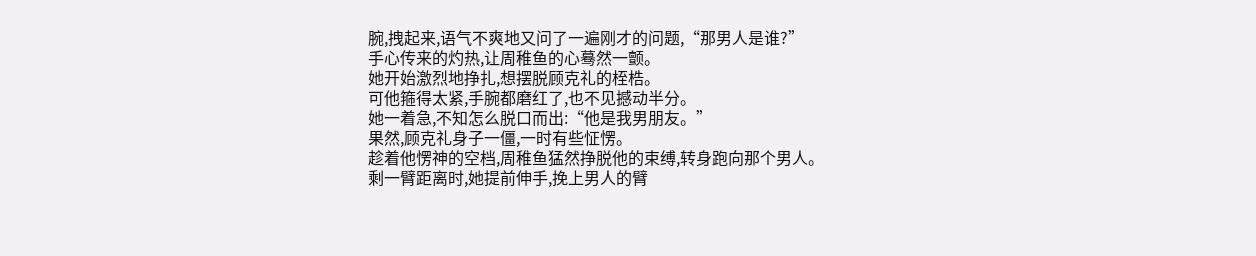腕,拽起来,语气不爽地又问了一遍刚才的问题,“那男人是谁?”
手心传来的灼热,让周稚鱼的心蓦然一颤。
她开始激烈地挣扎,想摆脱顾克礼的桎梏。
可他箍得太紧,手腕都磨红了,也不见撼动半分。
她一着急,不知怎么脱口而出:“他是我男朋友。”
果然,顾克礼身子一僵,一时有些怔愣。
趁着他愣神的空档,周稚鱼猛然挣脱他的束缚,转身跑向那个男人。
剩一臂距离时,她提前伸手,挽上男人的臂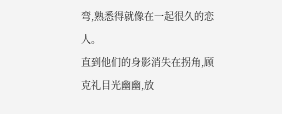弯,熟悉得就像在一起很久的恋人。
直到他们的身影消失在拐角,顾克礼目光幽幽,放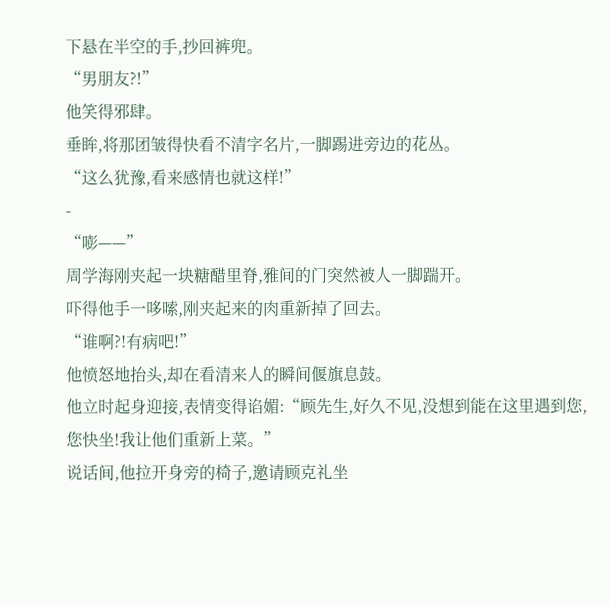下悬在半空的手,抄回裤兜。
“男朋友?!”
他笑得邪肆。
垂眸,将那团皱得快看不清字名片,一脚踢进旁边的花丛。
“这么犹豫,看来感情也就这样!”
-
“嘭——”
周学海刚夹起一块糖醋里脊,雅间的门突然被人一脚踹开。
吓得他手一哆嗦,刚夹起来的肉重新掉了回去。
“谁啊?!有病吧!”
他愤怒地抬头,却在看清来人的瞬间偃旗息鼓。
他立时起身迎接,表情变得谄媚:“顾先生,好久不见,没想到能在这里遇到您,您快坐!我让他们重新上菜。”
说话间,他拉开身旁的椅子,邀请顾克礼坐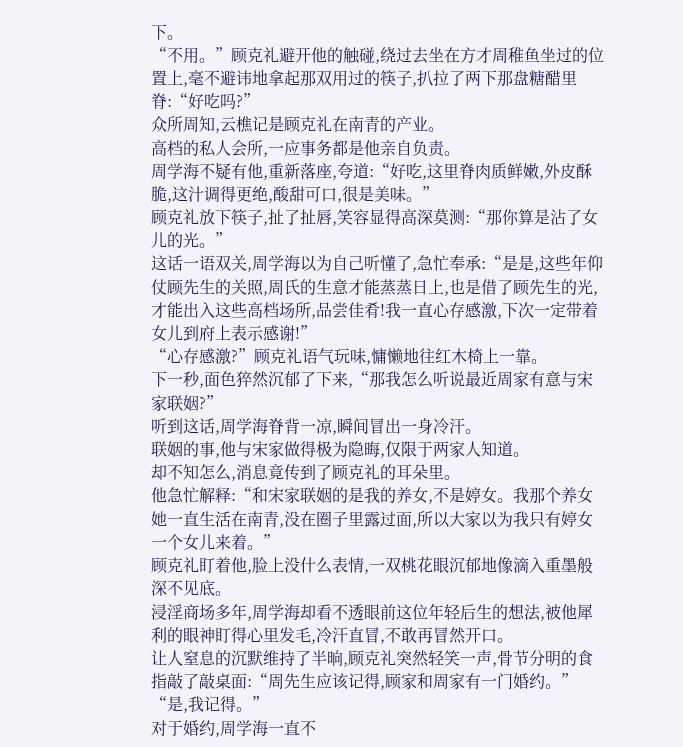下。
“不用。”顾克礼避开他的触碰,绕过去坐在方才周稚鱼坐过的位置上,毫不避讳地拿起那双用过的筷子,扒拉了两下那盘糖醋里脊:“好吃吗?”
众所周知,云樵记是顾克礼在南青的产业。
高档的私人会所,一应事务都是他亲自负责。
周学海不疑有他,重新落座,夸道:“好吃,这里脊肉质鲜嫩,外皮酥脆,这汁调得更绝,酸甜可口,很是美味。”
顾克礼放下筷子,扯了扯唇,笑容显得高深莫测:“那你算是沾了女儿的光。”
这话一语双关,周学海以为自己听懂了,急忙奉承:“是是,这些年仰仗顾先生的关照,周氏的生意才能蒸蒸日上,也是借了顾先生的光,才能出入这些高档场所,品尝佳肴!我一直心存感激,下次一定带着女儿到府上表示感谢!”
“心存感激?”顾克礼语气玩味,慵懒地往红木椅上一靠。
下一秒,面色猝然沉郁了下来,“那我怎么听说最近周家有意与宋家联姻?”
听到这话,周学海脊背一凉,瞬间冒出一身冷汗。
联姻的事,他与宋家做得极为隐晦,仅限于两家人知道。
却不知怎么,消息竟传到了顾克礼的耳朵里。
他急忙解释:“和宋家联姻的是我的养女,不是婷女。我那个养女她一直生活在南青,没在圈子里露过面,所以大家以为我只有婷女一个女儿来着。”
顾克礼盯着他,脸上没什么表情,一双桃花眼沉郁地像滴入重墨般深不见底。
浸淫商场多年,周学海却看不透眼前这位年轻后生的想法,被他犀利的眼神盯得心里发毛,冷汗直冒,不敢再冒然开口。
让人窒息的沉默维持了半晌,顾克礼突然轻笑一声,骨节分明的食指敲了敲桌面:“周先生应该记得,顾家和周家有一门婚约。”
“是,我记得。”
对于婚约,周学海一直不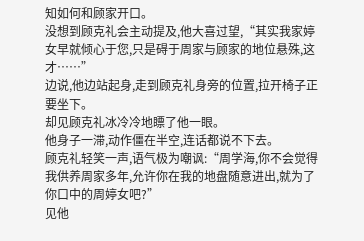知如何和顾家开口。
没想到顾克礼会主动提及,他大喜过望,“其实我家婷女早就倾心于您,只是碍于周家与顾家的地位悬殊,这才……”
边说,他边站起身,走到顾克礼身旁的位置,拉开椅子正要坐下。
却见顾克礼冰冷冷地瞟了他一眼。
他身子一滞,动作僵在半空,连话都说不下去。
顾克礼轻笑一声,语气极为嘲讽:“周学海,你不会觉得我供养周家多年,允许你在我的地盘随意进出,就为了你口中的周婷女吧?”
见他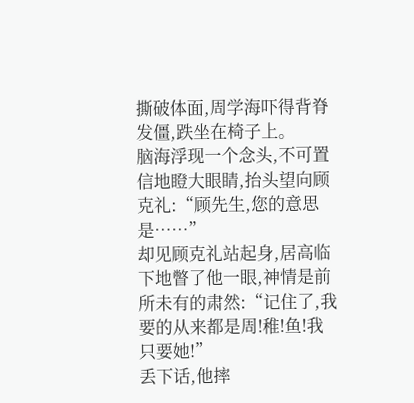撕破体面,周学海吓得背脊发僵,跌坐在椅子上。
脑海浮现一个念头,不可置信地瞪大眼睛,抬头望向顾克礼:“顾先生,您的意思是……”
却见顾克礼站起身,居高临下地瞥了他一眼,神情是前所未有的肃然:“记住了,我要的从来都是周!稚!鱼!我只要她!”
丢下话,他摔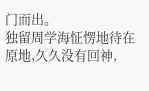门而出。
独留周学海怔愣地待在原地,久久没有回神,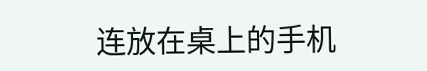连放在桌上的手机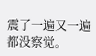震了一遍又一遍都没察觉。